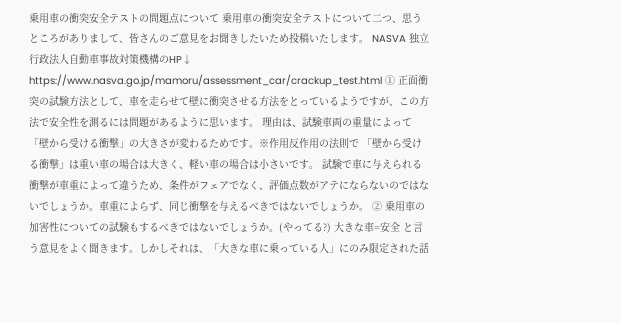乗用車の衝突安全テストの問題点について 乗用車の衝突安全テストについて二つ、思うところがありまして、皆さんのご意見をお聞きしたいため投稿いたします。 NASVA 独立行政法人自動車事故対策機構のHP↓ https://www.nasva.go.jp/mamoru/assessment_car/crackup_test.html ① 正面衝突の試験方法として、車を走らせて壁に衝突させる方法をとっているようですが、この方法で安全性を測るには問題があるように思います。 理由は、試験車両の重量によって「壁から受ける衝撃」の大きさが変わるためです。※作用反作用の法則で 「壁から受ける衝撃」は重い車の場合は大きく、軽い車の場合は小さいです。 試験で車に与えられる衝撃が車重によって違うため、条件がフェアでなく、評価点数がアテにならないのではないでしょうか。車重によらず、同じ衝撃を与えるべきではないでしょうか。 ② 乗用車の加害性についての試験もするべきではないでしょうか。(やってる?) 大きな車=安全 と言う意見をよく聞きます。しかしそれは、「大きな車に乗っている人」にのみ限定された話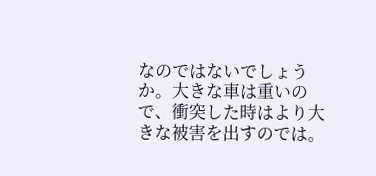なのではないでしょうか。大きな車は重いので、衝突した時はより大きな被害を出すのでは。